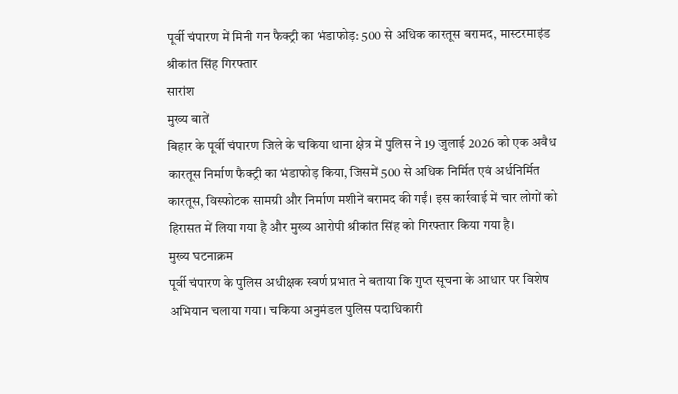पूर्वी चंपारण में मिनी गन फैक्ट्री का भंडाफोड़: 500 से अधिक कारतूस बरामद, मास्टरमाइंड श्रीकांत सिंह गिरफ्तार
सारांश
मुख्य बातें
बिहार के पूर्वी चंपारण जिले के चकिया थाना क्षेत्र में पुलिस ने 19 जुलाई 2026 को एक अवैध कारतूस निर्माण फैक्ट्री का भंडाफोड़ किया, जिसमें 500 से अधिक निर्मित एवं अर्धनिर्मित कारतूस, विस्फोटक सामग्री और निर्माण मशीनें बरामद की गईं। इस कार्रवाई में चार लोगों को हिरासत में लिया गया है और मुख्य आरोपी श्रीकांत सिंह को गिरफ्तार किया गया है।
मुख्य घटनाक्रम
पूर्वी चंपारण के पुलिस अधीक्षक स्वर्ण प्रभात ने बताया कि गुप्त सूचना के आधार पर विशेष अभियान चलाया गया। चकिया अनुमंडल पुलिस पदाधिकारी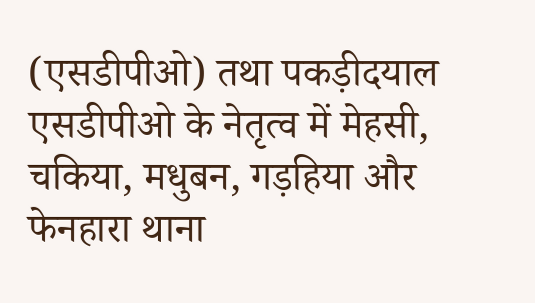(एसडीपीओ) तथा पकड़ीदयाल एसडीपीओ के नेतृत्व में मेहसी, चकिया, मधुबन, गड़हिया और फेनहारा थाना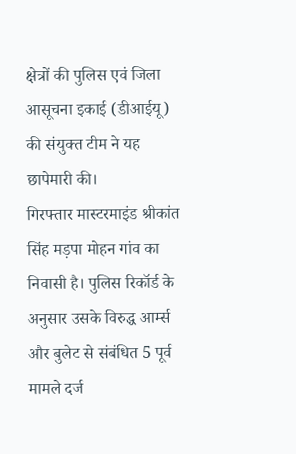क्षेत्रों की पुलिस एवं जिला आसूचना इकाई (डीआईयू) की संयुक्त टीम ने यह छापेमारी की।
गिरफ्तार मास्टरमाइंड श्रीकांत सिंह मड़पा मोहन गांव का निवासी है। पुलिस रिकॉर्ड के अनुसार उसके विरुद्ध आर्म्स और बुलेट से संबंधित 5 पूर्व मामले दर्ज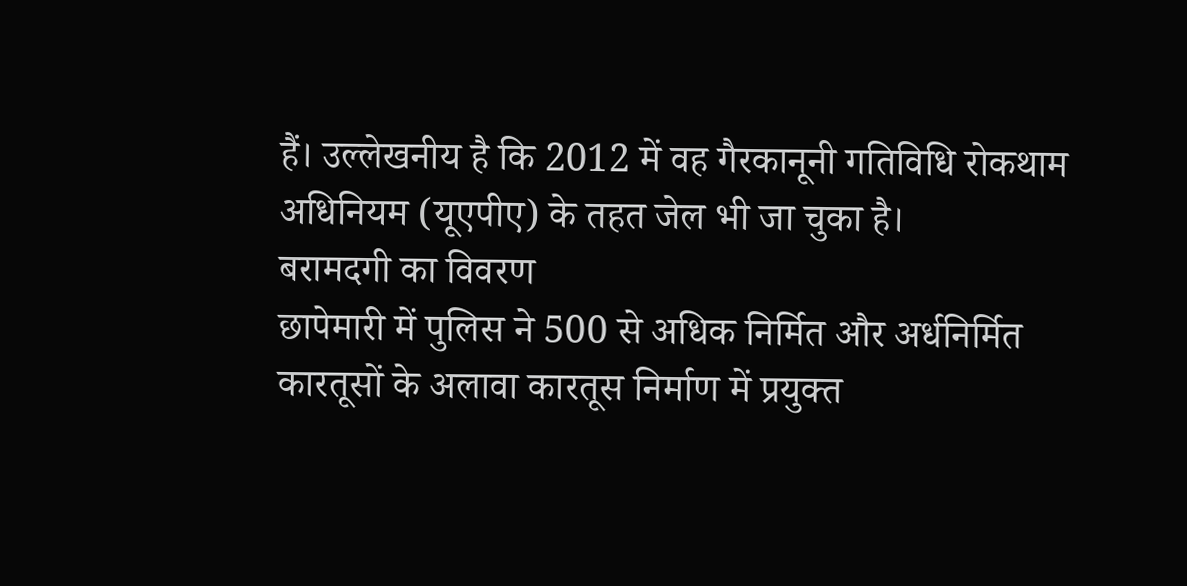हैं। उल्लेखनीय है कि 2012 में वह गैरकानूनी गतिविधि रोकथाम अधिनियम (यूएपीए) के तहत जेल भी जा चुका है।
बरामदगी का विवरण
छापेमारी में पुलिस ने 500 से अधिक निर्मित और अर्धनिर्मित कारतूसों के अलावा कारतूस निर्माण में प्रयुक्त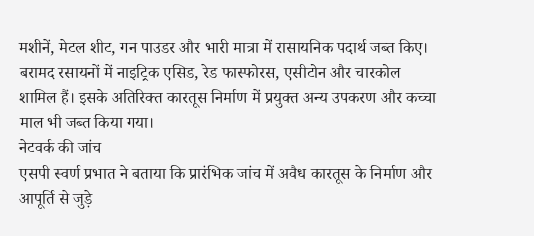मशीनें, मेटल शीट, गन पाउडर और भारी मात्रा में रासायनिक पदार्थ जब्त किए। बरामद रसायनों में नाइट्रिक एसिड, रेड फास्फोरस, एसीटोन और चारकोल शामिल हैं। इसके अतिरिक्त कारतूस निर्माण में प्रयुक्त अन्य उपकरण और कच्चा माल भी जब्त किया गया।
नेटवर्क की जांच
एसपी स्वर्ण प्रभात ने बताया कि प्रारंभिक जांच में अवैध कारतूस के निर्माण और आपूर्ति से जुड़े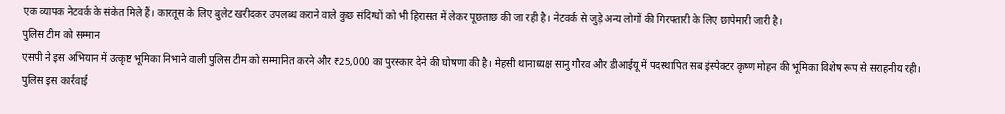एक व्यापक नेटवर्क के संकेत मिले हैं। कारतूस के लिए बुलेट खरीदकर उपलब्ध कराने वाले कुछ संदिग्धों को भी हिरासत में लेकर पूछताछ की जा रही है। नेटवर्क से जुड़े अन्य लोगों की गिरफ्तारी के लिए छापेमारी जारी है।
पुलिस टीम को सम्मान
एसपी ने इस अभियान में उत्कृष्ट भूमिका निभाने वाली पुलिस टीम को सम्मानित करने और ₹25,000 का पुरस्कार देने की घोषणा की है। मेहसी थानाध्यक्ष सानु गौरव और डीआईयू में पदस्थापित सब इंस्पेक्टर कृष्ण मोहन की भूमिका विशेष रूप से सराहनीय रही। पुलिस इस कार्रवाई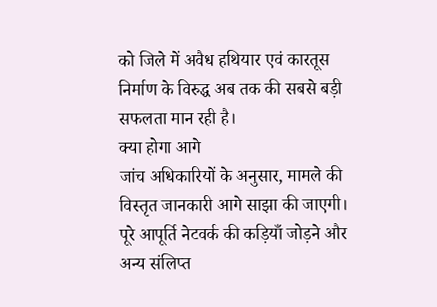को जिले में अवैध हथियार एवं कारतूस निर्माण के विरुद्ध अब तक की सबसे बड़ी सफलता मान रही है।
क्या होगा आगे
जांच अधिकारियों के अनुसार, मामले की विस्तृत जानकारी आगे साझा की जाएगी। पूरे आपूर्ति नेटवर्क की कड़ियाँ जोड़ने और अन्य संलिप्त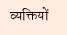व्यक्तियों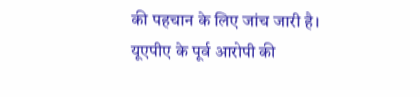की पहचान के लिए जांच जारी है। यूएपीए के पूर्व आरोपी की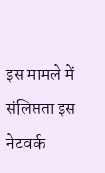इस मामले में संलिप्तता इस नेटवर्क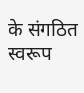के संगठित स्वरूप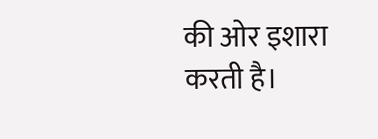की ओर इशारा करती है।